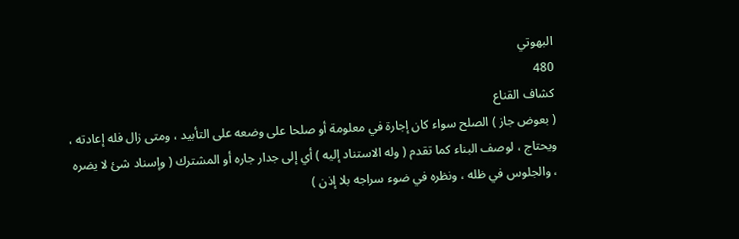البهوتي
480
كشاف القناع
( بعوض جاز ) الصلح سواء كان إجارة في معلومة أو صلحا على وضعه على التأبيد ، ومتى زال فله إعادته ، ويحتاج ، لوصف البناء كما تقدم ( وله الاستناد إليه ) أي إلى جدار جاره أو المشترك ( وإسناد شئ لا يضره ، والجلوس في ظله ، ونظره في ضوء سراجه بلا إذن )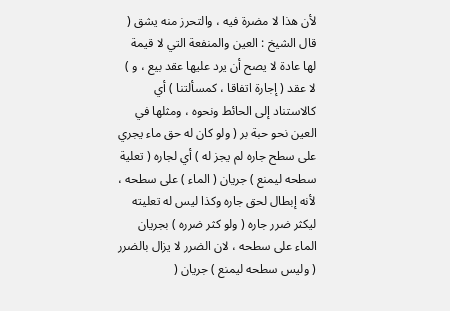لأن هذا لا مضرة فيه ، والتحرز منه يشق ( قال الشيخ : العين والمنفعة التي لا قيمة لها عادة لا يصح أن يرد عليها عقد بيع ، و ) لا عقد ( إجارة اتفاقا ، كمسألتنا ) أي كالاستناد إلى الحائط ونحوه ، ومثلها في العين نحو حبة بر ( ولو كان له حق ماء يجري على سطح جاره لم يجز له ) أي لجاره ( تعلية سطحه ليمنع ) جريان ( الماء ) على سطحه ، لأنه إبطال لحق جاره وكذا ليس له تعليته ليكثر ضرر جاره ( ولو كثر ضرره ) بجريان الماء على سطحه ، لان الضرر لا يزال بالضرر ( وليس سطحه ليمنع ) جريان (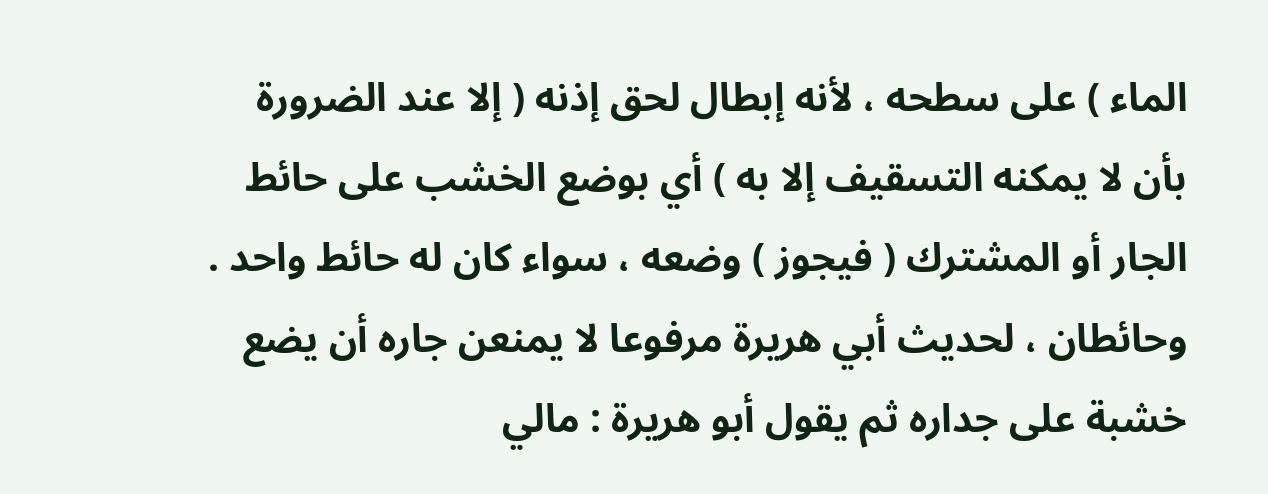الماء ) على سطحه ، لأنه إبطال لحق إذنه ( إلا عند الضرورة بأن لا يمكنه التسقيف إلا به ) أي بوضع الخشب على حائط الجار أو المشترك ( فيجوز ) وضعه ، سواء كان له حائط واحد . وحائطان ، لحديث أبي هريرة مرفوعا لا يمنعن جاره أن يضع خشبة على جداره ثم يقول أبو هريرة : مالي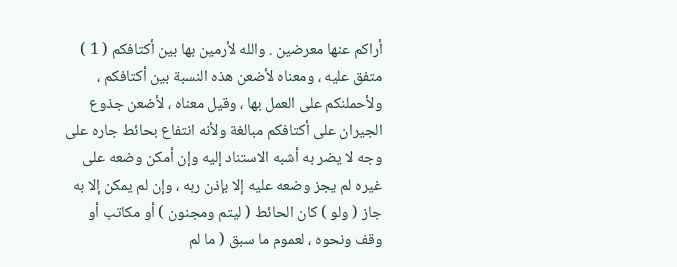أراكم عنها معرضين . والله لأرمين بها بين أكتافكم ( 1 ) متفق عليه ، ومعناه لأضعن هذه النسبة بين أكتافكم ، ولأحملنكم على العمل بها ، وقيل معناه ، لأضعن جذوع الجيران على أكتافكم مبالغة ولأنه انتفاع بحائط جاره على وجه لا يضر به أشبه الاستناد إليه وإن أمكن وضعه على غيره لم يجز وضعه عليه إلا بإذن ربه ، وإن لم يمكن إلا به جاز ( ولو ) كان الحائط ( ليتم ومجنون ) أو مكاتب أو وقف ونحوه ، لعموم ما سبق ( ما لم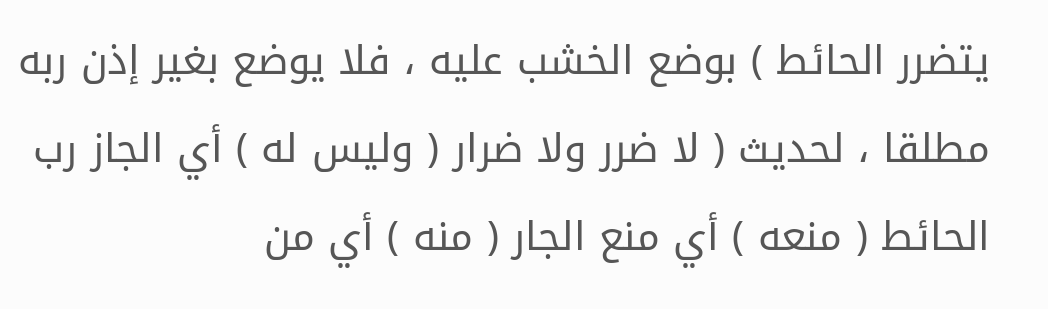يتضرر الحائط ) بوضع الخشب عليه ، فلا يوضع بغير إذن ربه مطلقا ، لحديث ( لا ضرر ولا ضرار ( وليس له ) أي الجاز رب الحائط ( منعه ) أي منع الجار ( منه ) أي من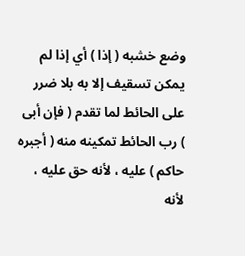وضع خشبه ( إذا ) أي إذا لم يمكن تسقيف إلا به بلا ضرر على الحائط لما تقدم ( فإن أبى ) رب الحائط تمكينه منه ( أجبره حاكم ) عليه ، لأنه حق عليه ، لأنه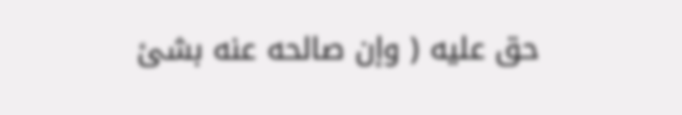حق عليه ( وإن صالحه عنه بشئ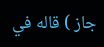جاز ) قاله في